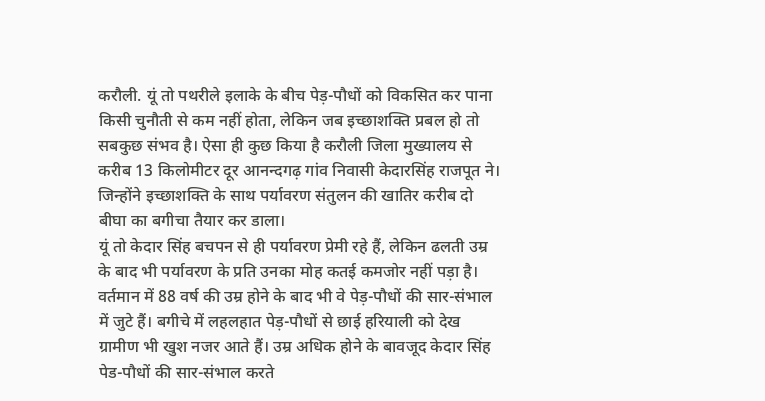करौली. यूं तो पथरीले इलाके के बीच पेड़-पौधों को विकसित कर पाना किसी चुनौती से कम नहीं होता, लेकिन जब इच्छाशक्ति प्रबल हो तो सबकुछ संभव है। ऐसा ही कुछ किया है करौली जिला मुख्यालय से करीब 13 किलोमीटर दूर आनन्दगढ़ गांव निवासी केदारसिंह राजपूत ने। जिन्होंने इच्छाशक्ति के साथ पर्यावरण संतुलन की खातिर करीब दो बीघा का बगीचा तैयार कर डाला।
यूं तो केदार सिंह बचपन से ही पर्यावरण प्रेमी रहे हैं, लेकिन ढलती उम्र के बाद भी पर्यावरण के प्रति उनका मोह कतई कमजोर नहीं पड़ा है। वर्तमान में 88 वर्ष की उम्र होने के बाद भी वे पेड़-पौधों की सार-संभाल में जुटे हैं। बगीचे में लहलहात पेड़-पौधों से छाई हरियाली को देख ग्रामीण भी खुश नजर आते हैं। उम्र अधिक होने के बावजूद केदार सिंह पेड-पौधों की सार-संभाल करते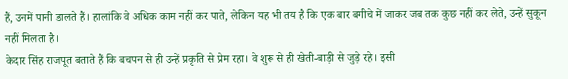हैं, उनमें पानी डालते हैं। हालांकि वे अधिक काम नहीं कर पाते, लेकिन यह भी तय है कि एक बार बगीचे में जाकर जब तक कुछ नहीं कर लेते, उन्हें सुकून नहीं मिलता है।
केदार सिंह राजपूत बताते हैं कि बचपन से ही उन्हें प्रकृति से प्रेम रहा। वे शुरू से ही खेती-बाड़ी से जुड़े रहे। इसी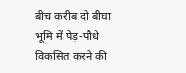बीच करीब दो बीघा भूमि में पेड़-पौधे विकसित करने की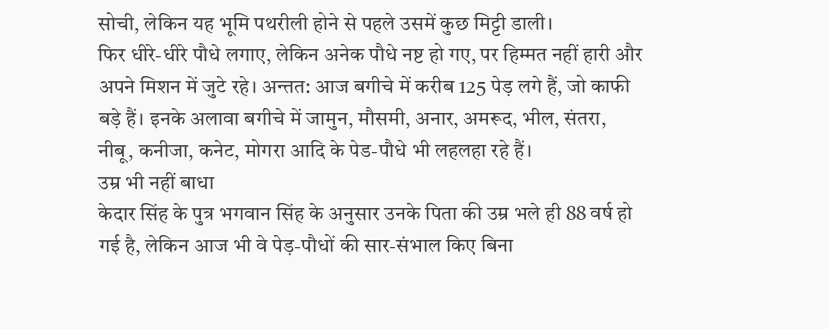सोची, लेकिन यह भूमि पथरीली होने से पहले उसमें कुछ मिट्टी डाली।
फिर धीरे-धीरे पौधे लगाए, लेकिन अनेक पौधे नष्ट हो गए, पर हिम्मत नहीं हारी और अपने मिशन में जुटे रहे। अन्तत: आज बगीचे में करीब 125 पेड़ लगे हैं, जो काफी बड़े हैं। इनके अलावा बगीचे में जामुन, मौसमी, अनार, अमरूद, भील, संतरा, नीबू, कनीजा, कनेट, मोगरा आदि के पेड-पौधे भी लहलहा रहे हैं।
उम्र भी नहीं बाधा
केदार सिंह के पुत्र भगवान सिंह के अनुसार उनके पिता की उम्र भले ही 88 वर्ष हो गई है, लेकिन आज भी वे पेड़-पौधों की सार-संभाल किए बिना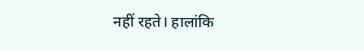नहीं रहते। हालांकि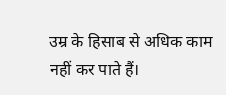उम्र के हिसाब से अधिक काम नहीं कर पाते हैं।